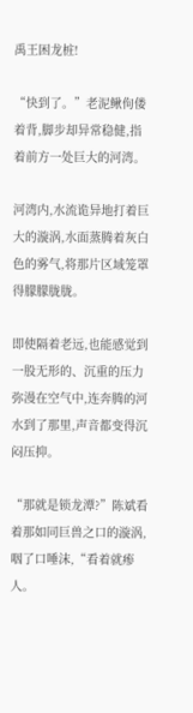禹王困龙桩!

“快到了。”老泥鳅佝偻着背,脚步却异常稳健,指着前方一处巨大的河湾。

河湾内,水流诡异地打着巨大的漩涡,水面蒸腾着灰白色的雾气,将那片区域笼罩得朦朦胧胧。

即使隔着老远,也能感觉到一股无形的、沉重的压力弥漫在空气中,连奔腾的河水到了那里,声音都变得沉闷压抑。

“那就是锁龙潭?”陈斌看着那如同巨兽之口的漩涡,咽了口唾沫,“看着就瘆人。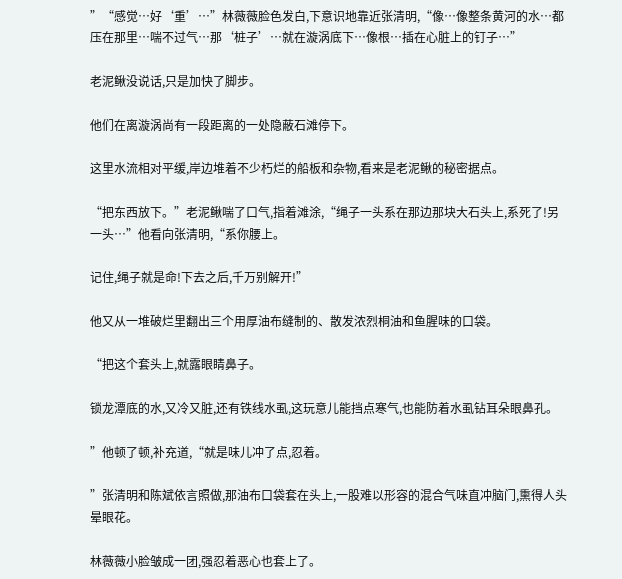”“感觉…好‘重’…”林薇薇脸色发白,下意识地靠近张清明,“像…像整条黄河的水…都压在那里…喘不过气…那‘桩子’…就在漩涡底下…像根…插在心脏上的钉子…”

老泥鳅没说话,只是加快了脚步。

他们在离漩涡尚有一段距离的一处隐蔽石滩停下。

这里水流相对平缓,岸边堆着不少朽烂的船板和杂物,看来是老泥鳅的秘密据点。

“把东西放下。”老泥鳅喘了口气,指着滩涂,“绳子一头系在那边那块大石头上,系死了!另一头…”他看向张清明,“系你腰上。

记住,绳子就是命!下去之后,千万别解开!”

他又从一堆破烂里翻出三个用厚油布缝制的、散发浓烈桐油和鱼腥味的口袋。

“把这个套头上,就露眼睛鼻子。

锁龙潭底的水,又冷又脏,还有铁线水虱,这玩意儿能挡点寒气,也能防着水虱钻耳朵眼鼻孔。

”他顿了顿,补充道,“就是味儿冲了点,忍着。

”张清明和陈斌依言照做,那油布口袋套在头上,一股难以形容的混合气味直冲脑门,熏得人头晕眼花。

林薇薇小脸皱成一团,强忍着恶心也套上了。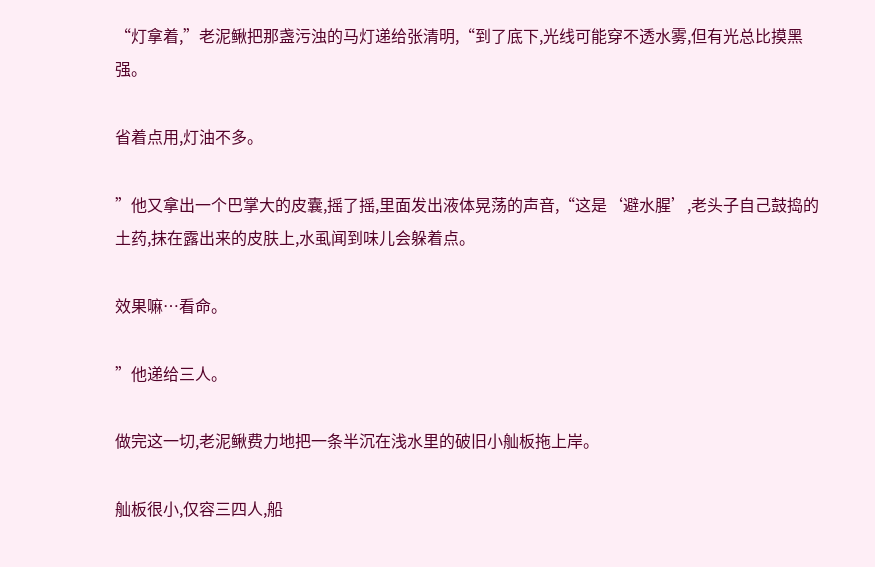“灯拿着,”老泥鳅把那盏污浊的马灯递给张清明,“到了底下,光线可能穿不透水雾,但有光总比摸黑强。

省着点用,灯油不多。

”他又拿出一个巴掌大的皮囊,摇了摇,里面发出液体晃荡的声音,“这是‘避水腥’,老头子自己鼓捣的土药,抹在露出来的皮肤上,水虱闻到味儿会躲着点。

效果嘛…看命。

”他递给三人。

做完这一切,老泥鳅费力地把一条半沉在浅水里的破旧小舢板拖上岸。

舢板很小,仅容三四人,船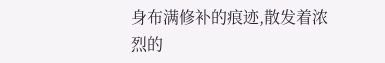身布满修补的痕迹,散发着浓烈的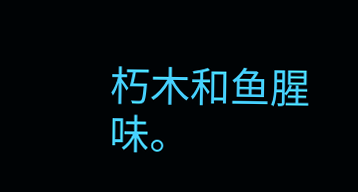朽木和鱼腥味。